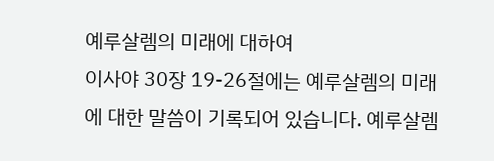예루살렘의 미래에 대하여
이사야 30장 19-26절에는 예루살렘의 미래에 대한 말씀이 기록되어 있습니다. 예루살렘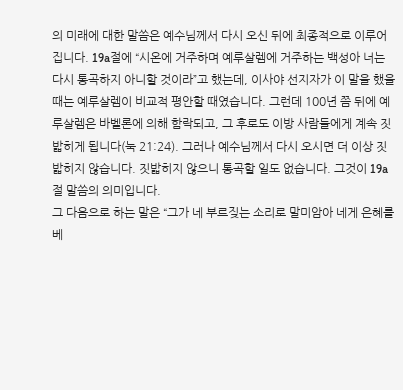의 미래에 대한 말씀은 예수님께서 다시 오신 뒤에 최종적으로 이루어집니다. 19a절에 “시온에 거주하며 예루살렘에 거주하는 백성아 너는 다시 통곡하지 아니할 것이라”고 했는데, 이사야 선지자가 이 말을 했을 때는 예루살렘이 비교적 평안할 때였습니다. 그런데 100년 쯤 뒤에 예루살렘은 바벨론에 의해 함락되고, 그 후로도 이방 사람들에게 계속 짓밟히게 됩니다(눅 21:24). 그러나 예수님께서 다시 오시면 더 이상 짓밟히지 않습니다. 짓밟히지 않으니 통곡할 일도 없습니다. 그것이 19a절 말씀의 의미입니다.
그 다음으로 하는 말은 “그가 네 부르짖는 소리로 말미암아 네게 은혜를 베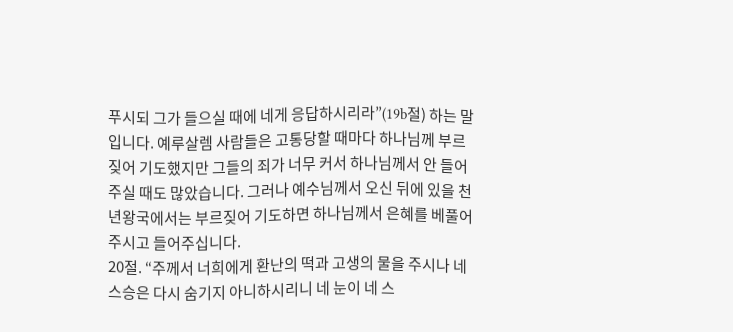푸시되 그가 들으실 때에 네게 응답하시리라”(19b절) 하는 말입니다. 예루살렘 사람들은 고통당할 때마다 하나님께 부르짖어 기도했지만 그들의 죄가 너무 커서 하나님께서 안 들어주실 때도 많았습니다. 그러나 예수님께서 오신 뒤에 있을 천년왕국에서는 부르짖어 기도하면 하나님께서 은혜를 베풀어주시고 들어주십니다.
20절. “주께서 너희에게 환난의 떡과 고생의 물을 주시나 네 스승은 다시 숨기지 아니하시리니 네 눈이 네 스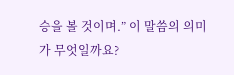승을 볼 것이며.” 이 말씀의 의미가 무엇일까요?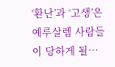‘환난’과 ‘고생’은 예루살렘 사람들이 당하게 될…